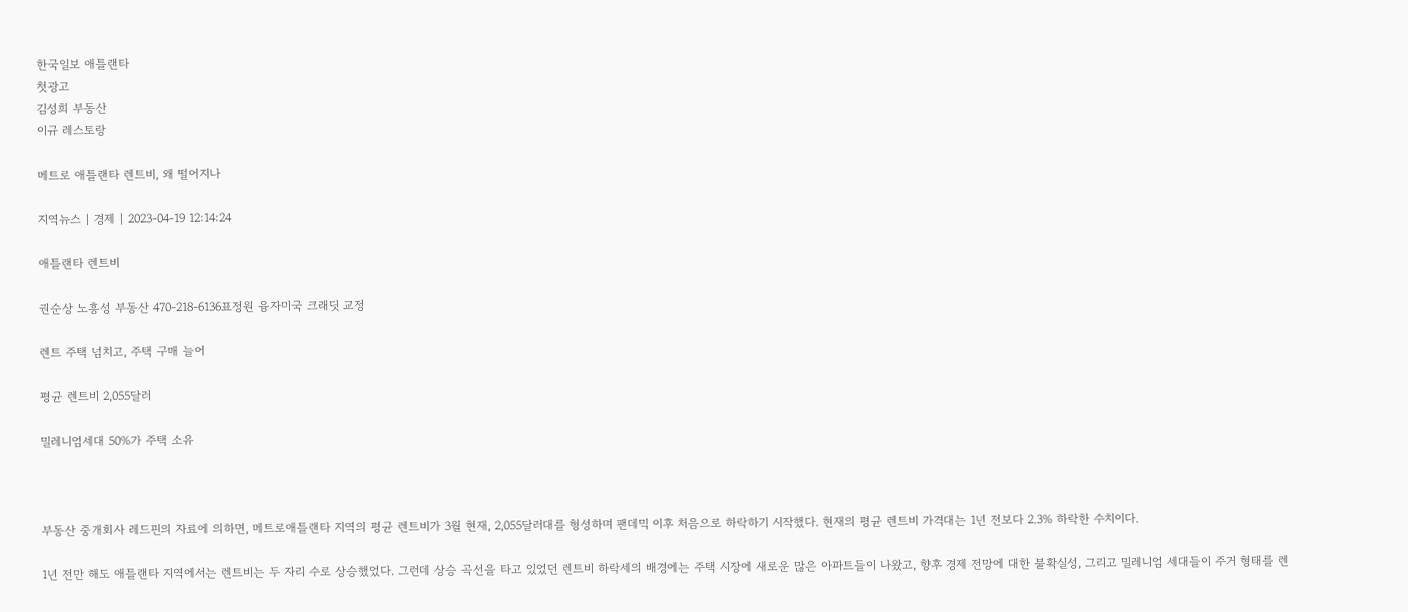한국일보 애틀랜타
첫광고
김성희 부동산
이규 레스토랑

메트로 애틀랜타 렌트비, 왜 떨어지나

지역뉴스 | 경제 | 2023-04-19 12:14:24

애틀랜타 렌트비

권순상 노흥성 부동산 470-218-6136표정원 융자미국 크래딧 교정

렌트 주택 넘치고, 주택 구매 늘어

평균 렌트비 2,055달러

밀레니엄세대 50%가 주택 소유



부동산 중개회사 레드핀의 자료에 의하면, 메트로애틀랜타 지역의 평균 렌트비가 3월 현재, 2,055달러대를 형성하며 팬데믹 이후 처음으로 하락하기 시작했다. 현재의 평균 렌트비 가격대는 1년 전보다 2.3% 하락한 수치이다.

1년 전만 해도 애틀랜타 지역에서는 렌트비는 두 자리 수로 상승했었다. 그런데 상승 곡선을 타고 있었던 렌트비 하락세의 배경에는 주택 시장에 새로운 많은 아파트들이 나왔고, 향후 경제 전망에 대한 불확실성, 그리고 밀레니엄 세대들이 주거 형태를 렌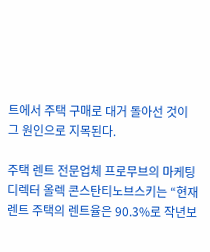트에서 주택 구매로 대거 돌아선 것이 그 원인으로 지목된다.

주택 렌트 전문업체 프로무브의 마케팅 디렉터 올렉 콘스탄티노브스키는 “현재 렌트 주택의 렌트율은 90.3%로 작년보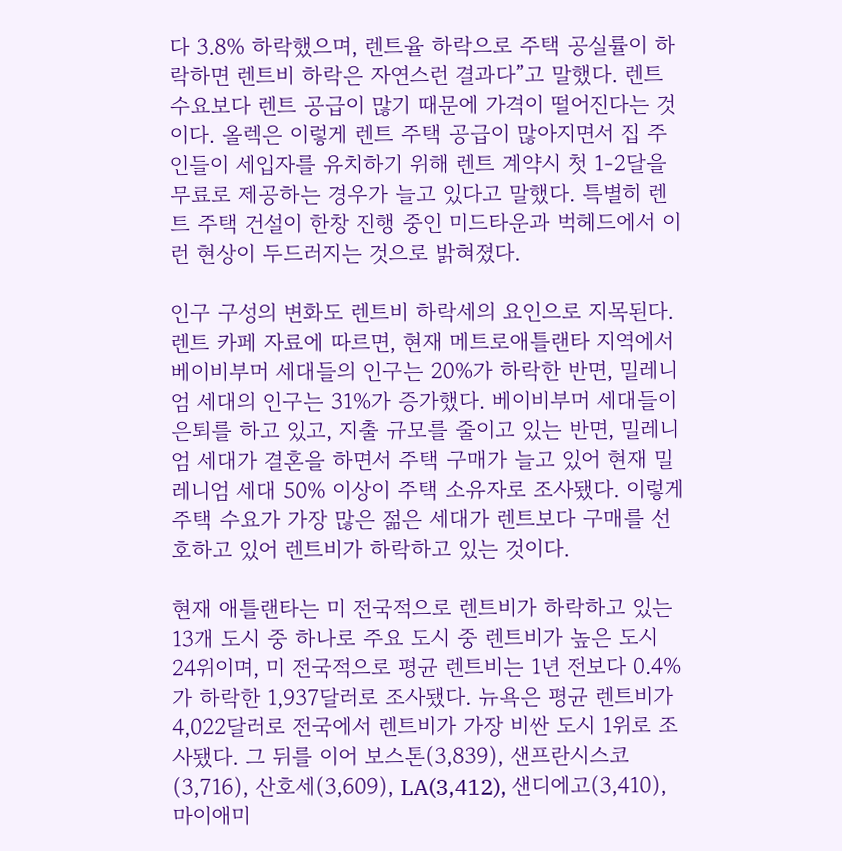다 3.8% 하락했으며, 렌트율 하락으로 주택 공실률이 하락하면 렌트비 하락은 자연스런 결과다”고 말했다. 렌트 수요보다 렌트 공급이 많기 때문에 가격이 떨어진다는 것이다. 올렉은 이렇게 렌트 주택 공급이 많아지면서 집 주인들이 세입자를 유치하기 위해 렌트 계약시 첫 1-2달을 무료로 제공하는 경우가 늘고 있다고 말했다. 특별히 렌트 주택 건설이 한창 진행 중인 미드타운과 벅헤드에서 이런 현상이 두드러지는 것으로 밝혀졌다.

인구 구성의 변화도 렌트비 하락세의 요인으로 지목된다. 렌트 카페 자료에 따르면, 현재 메트로애틀랜타 지역에서 베이비부머 세대들의 인구는 20%가 하락한 반면, 밀레니엄 세대의 인구는 31%가 증가했다. 베이비부머 세대들이 은퇴를 하고 있고, 지출 규모를 줄이고 있는 반면, 밀레니엄 세대가 결혼을 하면서 주택 구매가 늘고 있어 현재 밀레니엄 세대 50% 이상이 주택 소유자로 조사됐다. 이렇게 주택 수요가 가장 많은 젊은 세대가 렌트보다 구매를 선호하고 있어 렌트비가 하락하고 있는 것이다.

현재 애틀랜타는 미 전국적으로 렌트비가 하락하고 있는 13개 도시 중 하나로 주요 도시 중 렌트비가 높은 도시 24위이며, 미 전국적으로 평균 렌트비는 1년 전보다 0.4%가 하락한 1,937달러로 조사됐다. 뉴욕은 평균 렌트비가 4,022달러로 전국에서 렌트비가 가장 비싼 도시 1위로 조사됐다. 그 뒤를 이어 보스톤(3,839), 샌프란시스코(3,716), 산호세(3,609), LA(3,412), 샌디에고(3,410), 마이애미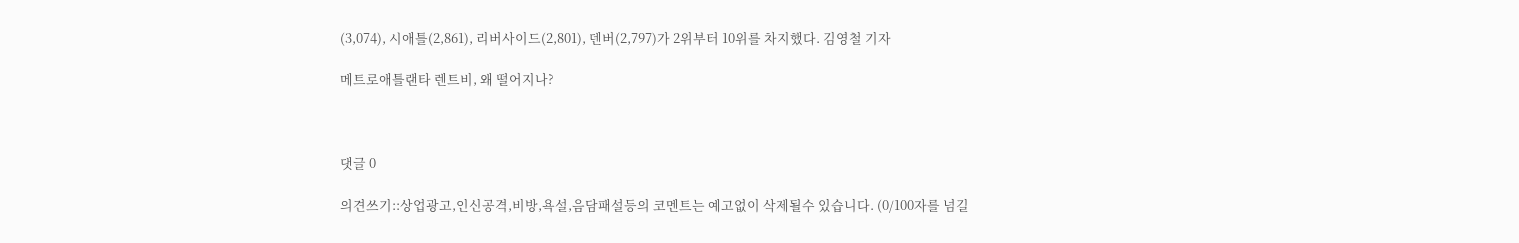(3,074), 시애틀(2,861), 리버사이드(2,801), 덴버(2,797)가 2위부터 10위를 차지했다. 김영철 기자

메트로애틀랜타 렌트비, 왜 떨어지나?



댓글 0

의견쓰기::상업광고,인신공격,비방,욕설,음담패설등의 코멘트는 예고없이 삭제될수 있습니다. (0/100자를 넘길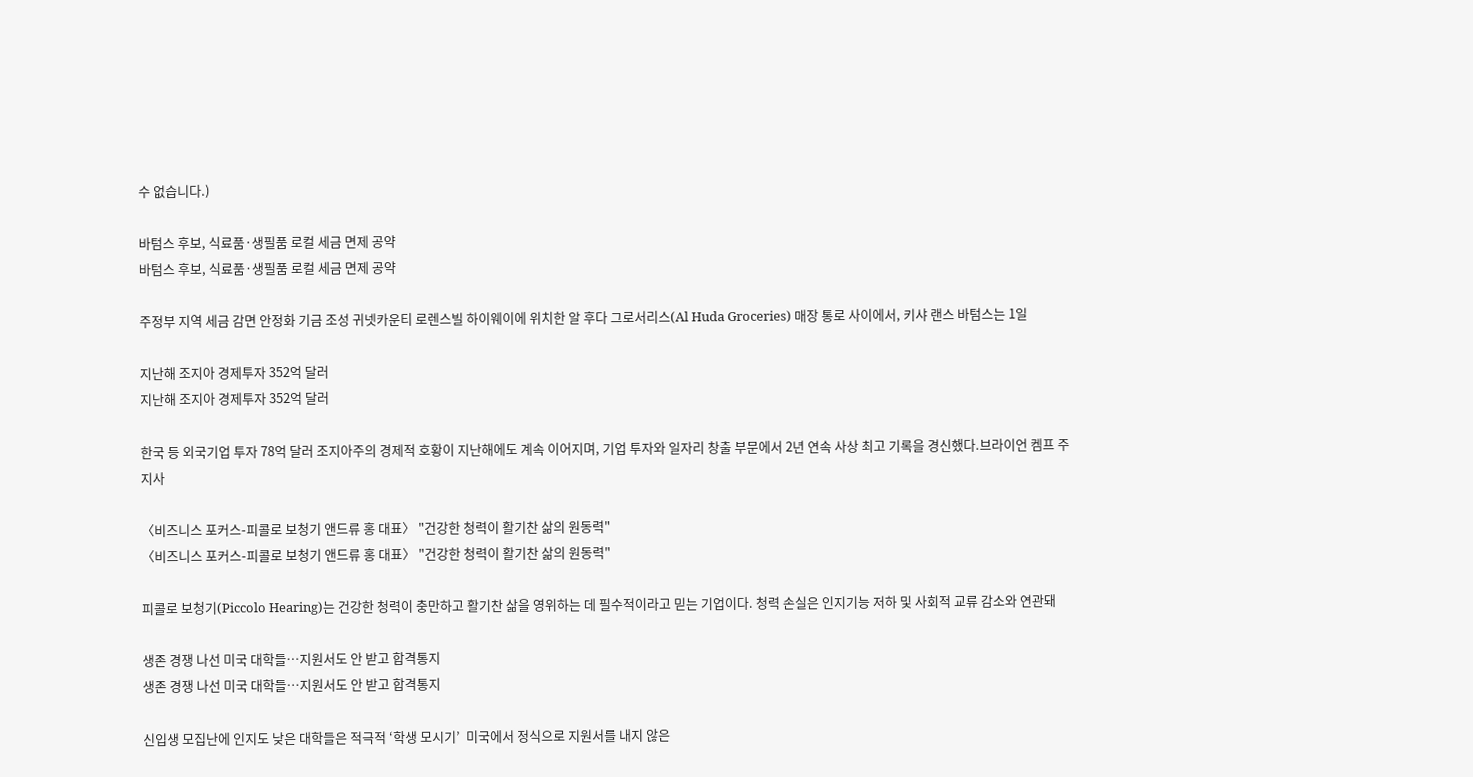수 없습니다.)

바텀스 후보, 식료품·생필품 로컬 세금 면제 공약
바텀스 후보, 식료품·생필품 로컬 세금 면제 공약

주정부 지역 세금 감면 안정화 기금 조성 귀넷카운티 로렌스빌 하이웨이에 위치한 알 후다 그로서리스(Al Huda Groceries) 매장 통로 사이에서, 키샤 랜스 바텀스는 1일

지난해 조지아 경제투자 352억 달러
지난해 조지아 경제투자 352억 달러

한국 등 외국기업 투자 78억 달러 조지아주의 경제적 호황이 지난해에도 계속 이어지며, 기업 투자와 일자리 창출 부문에서 2년 연속 사상 최고 기록을 경신했다.브라이언 켐프 주지사

〈비즈니스 포커스-피콜로 보청기 앤드류 홍 대표〉 "건강한 청력이 활기찬 삶의 원동력"
〈비즈니스 포커스-피콜로 보청기 앤드류 홍 대표〉 "건강한 청력이 활기찬 삶의 원동력"

피콜로 보청기(Piccolo Hearing)는 건강한 청력이 충만하고 활기찬 삶을 영위하는 데 필수적이라고 믿는 기업이다. 청력 손실은 인지기능 저하 및 사회적 교류 감소와 연관돼

생존 경쟁 나선 미국 대학들…지원서도 안 받고 합격통지
생존 경쟁 나선 미국 대학들…지원서도 안 받고 합격통지

신입생 모집난에 인지도 낮은 대학들은 적극적 ‘학생 모시기’  미국에서 정식으로 지원서를 내지 않은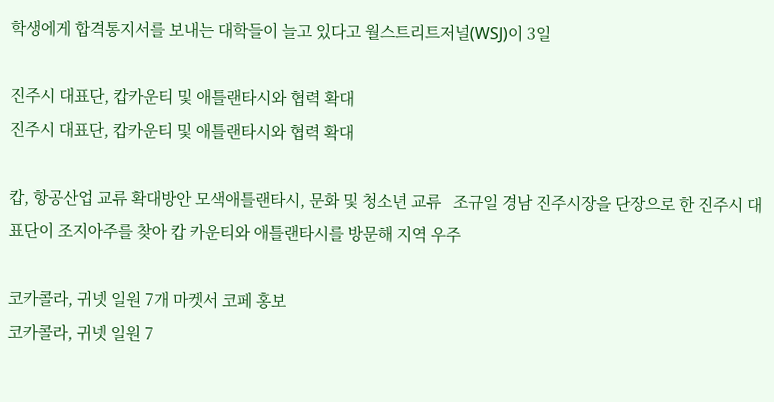학생에게 합격통지서를 보내는 대학들이 늘고 있다고 월스트리트저널(WSJ)이 3일

진주시 대표단, 캅카운티 및 애틀랜타시와 협력 확대
진주시 대표단, 캅카운티 및 애틀랜타시와 협력 확대

캅, 항공산업 교류 확대방안 모색애틀랜타시, 문화 및 청소년 교류   조규일 경남 진주시장을 단장으로 한 진주시 대표단이 조지아주를 찾아 캅 카운티와 애틀랜타시를 방문해 지역 우주

코카콜라, 귀넷 일원 7개 마켓서 코페 홍보
코카콜라, 귀넷 일원 7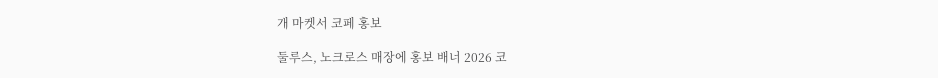개 마켓서 코페 홍보

둘루스, 노크로스 매장에 홍보 배너 2026 코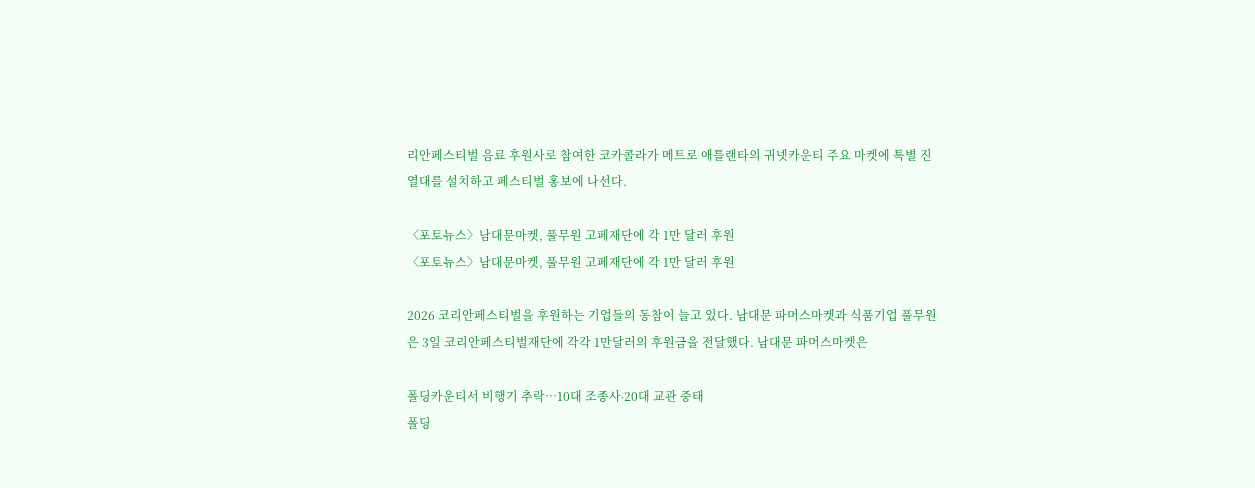리안페스티벌 음료 후원사로 참여한 코카콜라가 메트로 애틀랜타의 귀넷카운티 주요 마켓에 특별 진열대를 설치하고 페스티벌 홍보에 나선다.

〈포토뉴스〉남대문마켓, 풀무원 고페재단에 각 1만 달러 후원
〈포토뉴스〉남대문마켓, 풀무원 고페재단에 각 1만 달러 후원

2026 코리안페스티벌을 후원하는 기업들의 동참이 늘고 있다. 남대문 파머스마켓과 식품기업 풀무원은 3일 코리안페스티벌재단에 각각 1만달러의 후원금을 전달했다. 남대문 파머스마켓은

폴딩카운티서 비행기 추락…10대 조종사∙20대 교관 중태
폴딩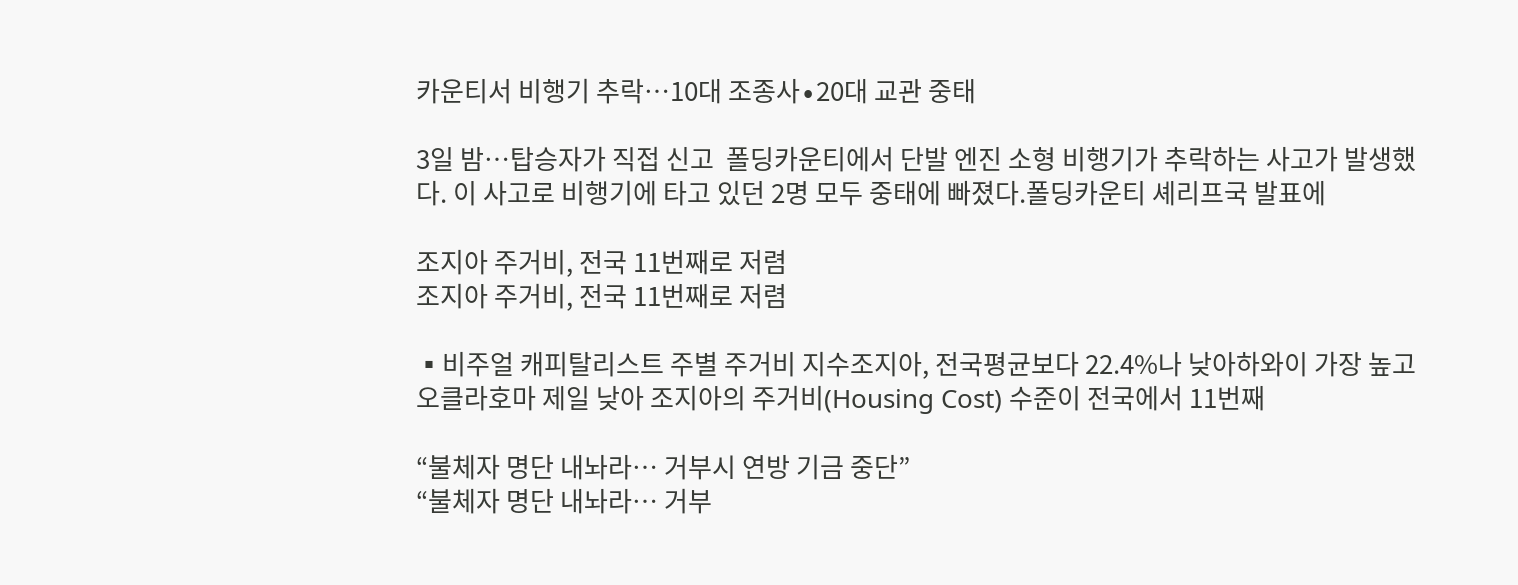카운티서 비행기 추락…10대 조종사∙20대 교관 중태

3일 밤…탑승자가 직접 신고  폴딩카운티에서 단발 엔진 소형 비행기가 추락하는 사고가 발생했다. 이 사고로 비행기에 타고 있던 2명 모두 중태에 빠졌다.폴딩카운티 셰리프국 발표에

조지아 주거비, 전국 11번째로 저렴
조지아 주거비, 전국 11번째로 저렴

▪비주얼 캐피탈리스트 주별 주거비 지수조지아, 전국평균보다 22.4%나 낮아하와이 가장 높고 오클라호마 제일 낮아 조지아의 주거비(Housing Cost) 수준이 전국에서 11번째

“불체자 명단 내놔라… 거부시 연방 기금 중단”
“불체자 명단 내놔라… 거부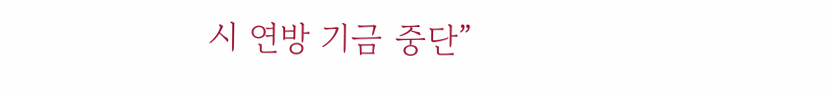시 연방 기금 중단”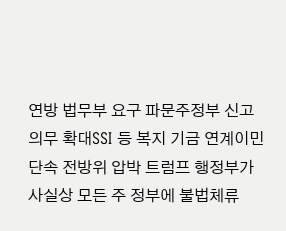연방 법무부 요구 파문주정부 신고 의무 확대SSI 등 복지 기금 연계이민 단속 전방위 압박 트럼프 행정부가 사실상 모든 주 정부에 불법체류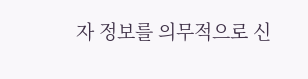자 정보를 의무적으로 신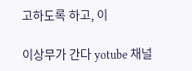고하도록 하고, 이

이상무가 간다 yotube 채널